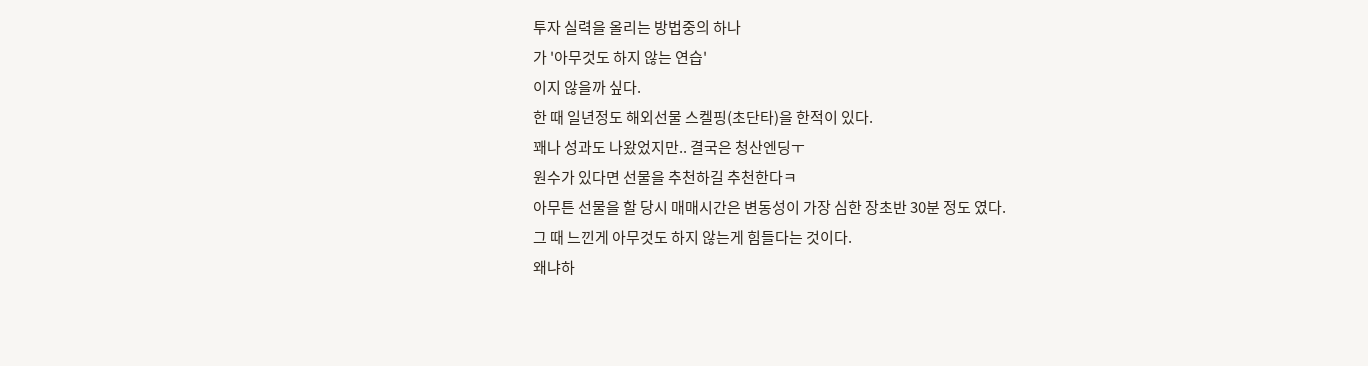투자 실력을 올리는 방법중의 하나
가 '아무것도 하지 않는 연습'
이지 않을까 싶다.
한 때 일년정도 해외선물 스켈핑(초단타)을 한적이 있다.
꽤나 성과도 나왔었지만.. 결국은 청산엔딩ㅜ
원수가 있다면 선물을 추천하길 추천한다ㅋ
아무튼 선물을 할 당시 매매시간은 변동성이 가장 심한 장초반 30분 정도 였다.
그 때 느낀게 아무것도 하지 않는게 힘들다는 것이다.
왜냐하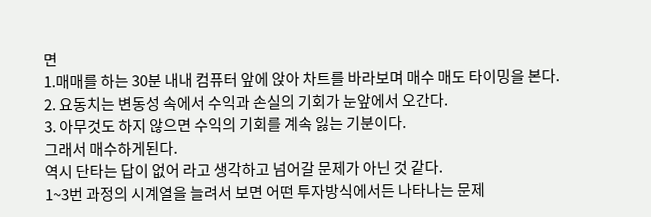면
1.매매를 하는 30분 내내 컴퓨터 앞에 앉아 차트를 바라보며 매수 매도 타이밍을 본다.
2. 요동치는 변동성 속에서 수익과 손실의 기회가 눈앞에서 오간다.
3. 아무것도 하지 않으면 수익의 기회를 계속 잃는 기분이다.
그래서 매수하게된다.
역시 단타는 답이 없어 라고 생각하고 넘어갈 문제가 아닌 것 같다.
1~3번 과정의 시계열을 늘려서 보면 어떤 투자방식에서든 나타나는 문제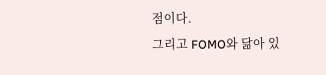점이다.
그리고 FOMO와 닮아 있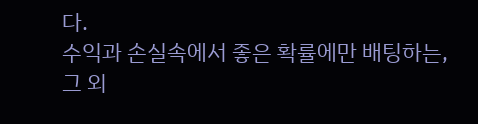다.
수익과 손실속에서 좋은 확률에만 배팅하는, 그 외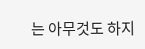는 아무것도 하지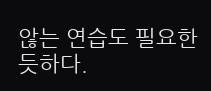않는 연습도 필요한듯하다.